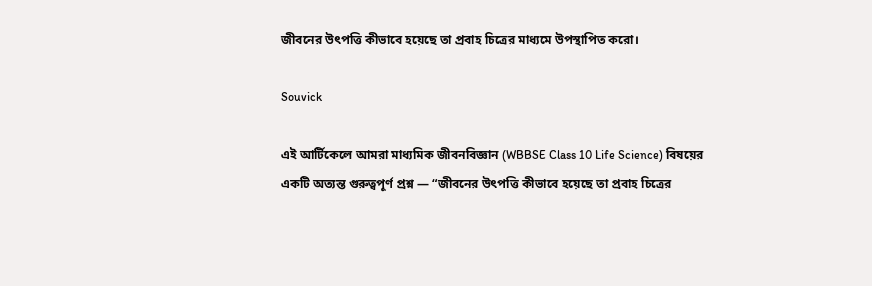জীবনের উৎপত্তি কীভাবে হয়েছে তা প্রবাহ চিত্রের মাধ্যমে উপস্থাপিত করো।

Souvick

এই আর্টিকেলে আমরা মাধ্যমিক জীবনবিজ্ঞান (WBBSE Class 10 Life Science) বিষয়ের একটি অত্যন্ত গুরুত্বপূর্ণ প্রশ্ন — “জীবনের উৎপত্তি কীভাবে হয়েছে তা প্রবাহ চিত্রের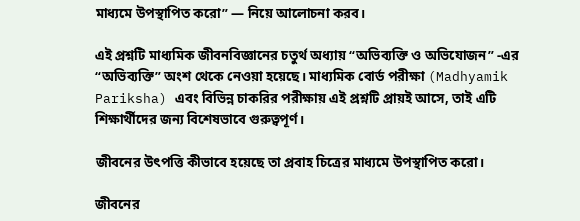মাধ্যমে উপস্থাপিত করো” — নিয়ে আলোচনা করব।

এই প্রশ্নটি মাধ্যমিক জীবনবিজ্ঞানের চতুর্থ অধ্যায় “অভিব্যক্তি ও অভিযোজন” -এর “অভিব্যক্তি” অংশ থেকে নেওয়া হয়েছে। মাধ্যমিক বোর্ড পরীক্ষা (Madhyamik Pariksha) এবং বিভিন্ন চাকরির পরীক্ষায় এই প্রশ্নটি প্রায়ই আসে, তাই এটি শিক্ষার্থীদের জন্য বিশেষভাবে গুরুত্বপূর্ণ।

জীবনের উৎপত্তি কীভাবে হয়েছে তা প্রবাহ চিত্রের মাধ্যমে উপস্থাপিত করো।

জীবনের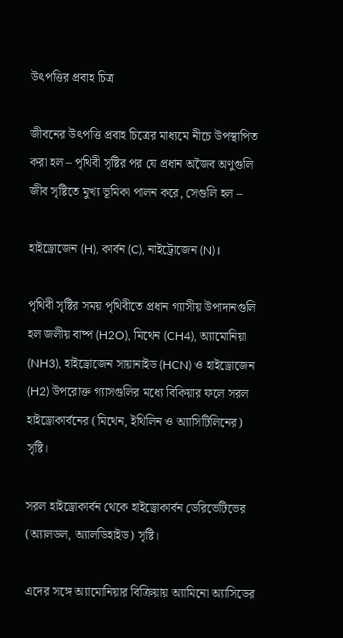উৎপত্তির প্রবাহ চিত্র

জীবনের উৎপত্তি প্রবাহ চিত্রের মাধ্যমে নীচে উপস্থাপিত করা হল – পৃথিবী সৃষ্টির পর যে প্রধান অজৈব অণুগুলি জীব সৃষ্টিতে মুখ্য ভূমিকা পালন করে, সেগুলি হল –

হাইড্রোজেন (H), কার্বন (C), নাইট্রোজেন (N)।

পৃথিবী সৃষ্টির সময় পৃথিবীতে প্রধান গ্যাসীয় উপাদানগুলি হল জলীয় বাষ্প (H2O), মিথেন (CH4), অ্যামোনিয়া (NH3), হাইড্রোজেন সায়ানাইড (HCN) ও হাইড্রোজেন (H2) উপরোক্ত গ্যাসগুলির মধ্যে বিকিয়ার ফলে সরল হাইড্রোকার্বনের (মিথেন, ইথিলিন ও অ্যাসিটিলিনের) সৃষ্টি।

সরল হাইড্রোকার্বন থেকে হাইড্রোকার্বন ডেরিভেটিভের (অ্যালডল, অ্যালডিহাইড) সৃষ্টি।

এদের সঙ্গে অ্যামোনিয়ার বিক্রিয়ায় অ্যামিনো অ্যাসিডের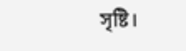সৃষ্টি।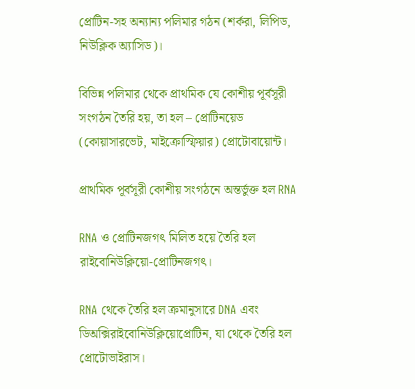প্রোটিন-সহ অন্যান্য পলিমার গঠন (শর্করা, লিপিড, নিউক্লিক অ্যাসিড)।

বিভিন্ন পলিমার থেকে প্রাথমিক যে কোশীয় পূর্বসূরী সংগঠন তৈরি হয়, তা হল – প্রোটিনয়েড (কোয়াসারভেট, মাইক্রোস্ফিয়ার) প্রোটোবায়োন্ট।

প্রাথমিক পূর্বসূরী কোশীয় সংগঠনে অন্তর্ভুক্ত হল RNA

RNA ও প্রোটিনজগৎ মিলিত হয়ে তৈরি হল রাইবোনিউক্লিয়ো-প্রোটিনজগৎ।

RNA থেকে তৈরি হল ক্রমানুসারে DNA এবং ডিঅক্সিরাইবোনিউক্লিয়োপ্রোটিন, যা থেকে তৈরি হল প্রোটোভাইরাস।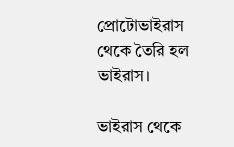প্রোটোভাইরাস থেকে তৈরি হল ভাইরাস।

ভাইরাস থেকে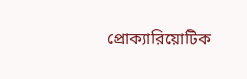প্রোক্যারিয়োটিক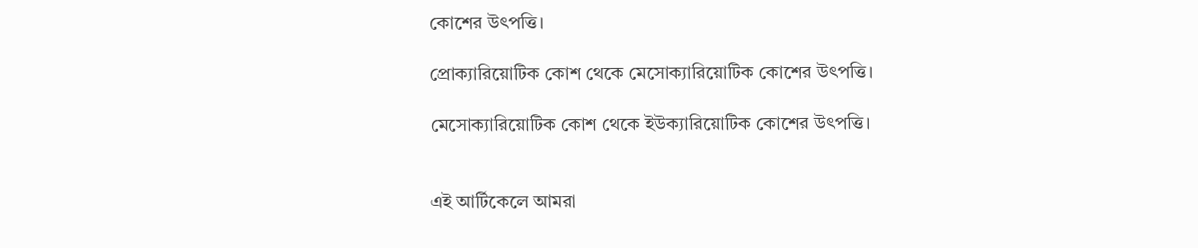কোশের উৎপত্তি।

প্রোক্যারিয়োটিক কোশ থেকে মেসোক্যারিয়োটিক কোশের উৎপত্তি।

মেসোক্যারিয়োটিক কোশ থেকে ইউক্যারিয়োটিক কোশের উৎপত্তি।


এই আর্টিকেলে আমরা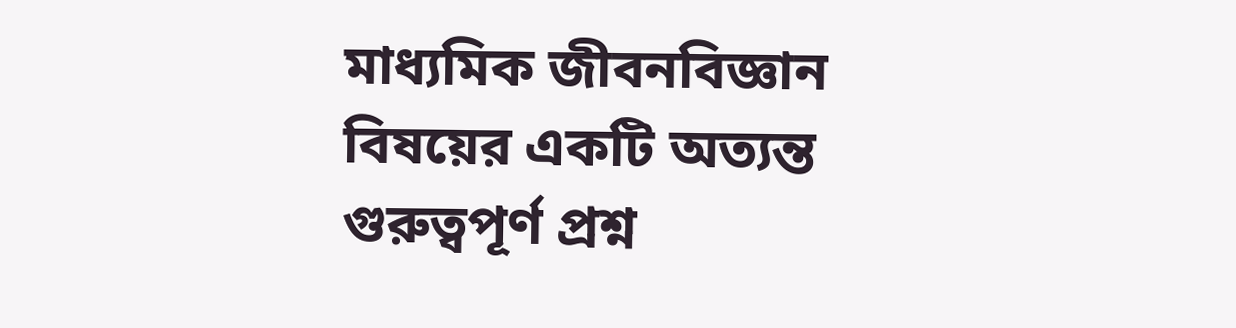মাধ্যমিক জীবনবিজ্ঞান বিষয়ের একটি অত্যন্ত গুরুত্বপূর্ণ প্রশ্ন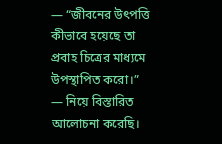— “জীবনের উৎপত্তি কীভাবে হয়েছে তা প্রবাহ চিত্রের মাধ্যমে উপস্থাপিত করো।” — নিয়ে বিস্তারিত আলোচনা করেছি।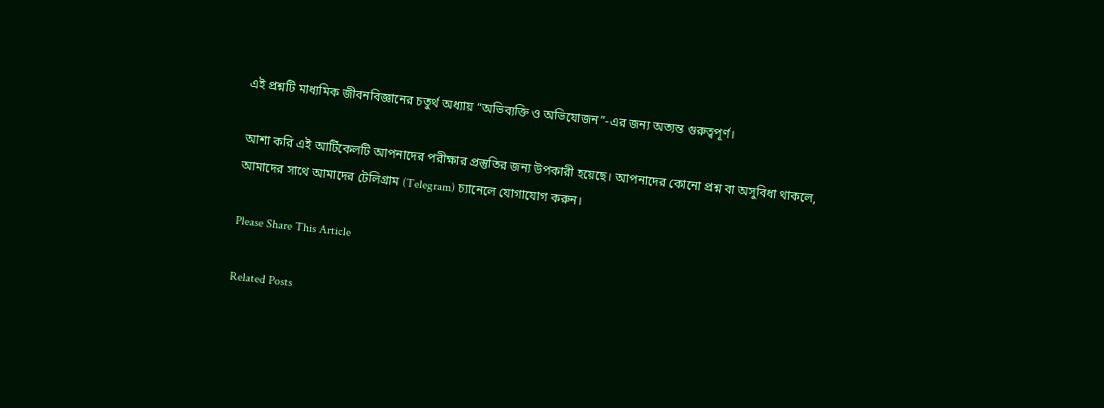এই প্রশ্নটি মাধ্যমিক জীবনবিজ্ঞানের চতুর্থ অধ্যায় “অভিব্যক্তি ও অভিযোজন”-এর জন্য অত্যন্ত গুরুত্বপূর্ণ।

আশা করি এই আর্টিকেলটি আপনাদের পরীক্ষার প্রস্তুতির জন্য উপকারী হয়েছে। আপনাদের কোনো প্রশ্ন বা অসুবিধা থাকলে, আমাদের সাথে আমাদের টেলিগ্রাম (Telegram) চ্যানেলে যোগাযোগ করুন।

Please Share This Article

Related Posts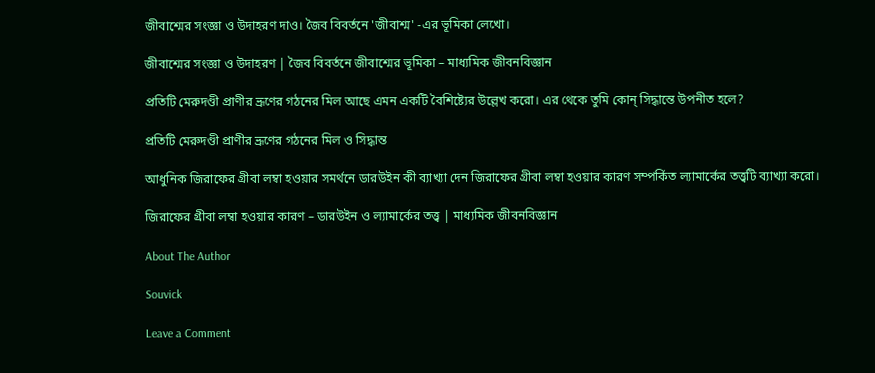জীবাশ্মের সংজ্ঞা ও উদাহরণ দাও। জৈব বিবর্তনে 'জীবাশ্ম' -এর ভূমিকা লেখো।

জীবাশ্মের সংজ্ঞা ও উদাহরণ | জৈব বিবর্তনে জীবাশ্মের ভূমিকা – মাধ্যমিক জীবনবিজ্ঞান

প্রতিটি মেরুদণ্ডী প্রাণীর ভ্রূণের গঠনের মিল আছে এমন একটি বৈশিষ্ট্যের উল্লেখ করো। এর থেকে তুমি কোন্ সিদ্ধান্তে উপনীত হলে?

প্রতিটি মেরুদণ্ডী প্রাণীর ভ্রূণের গঠনের মিল ও সিদ্ধান্ত

আধুনিক জিরাফের গ্রীবা লম্বা হওয়ার সমর্থনে ডারউইন কী ব্যাখ্যা দেন জিরাফের গ্রীবা লম্বা হওয়ার কারণ সম্পর্কিত ল্যামার্কের তত্ত্বটি ব্যাখ্যা করো।

জিরাফের গ্রীবা লম্বা হওয়ার কারণ – ডারউইন ও ল্যামার্কের তত্ত্ব | মাধ্যমিক জীবনবিজ্ঞান

About The Author

Souvick

Leave a Comment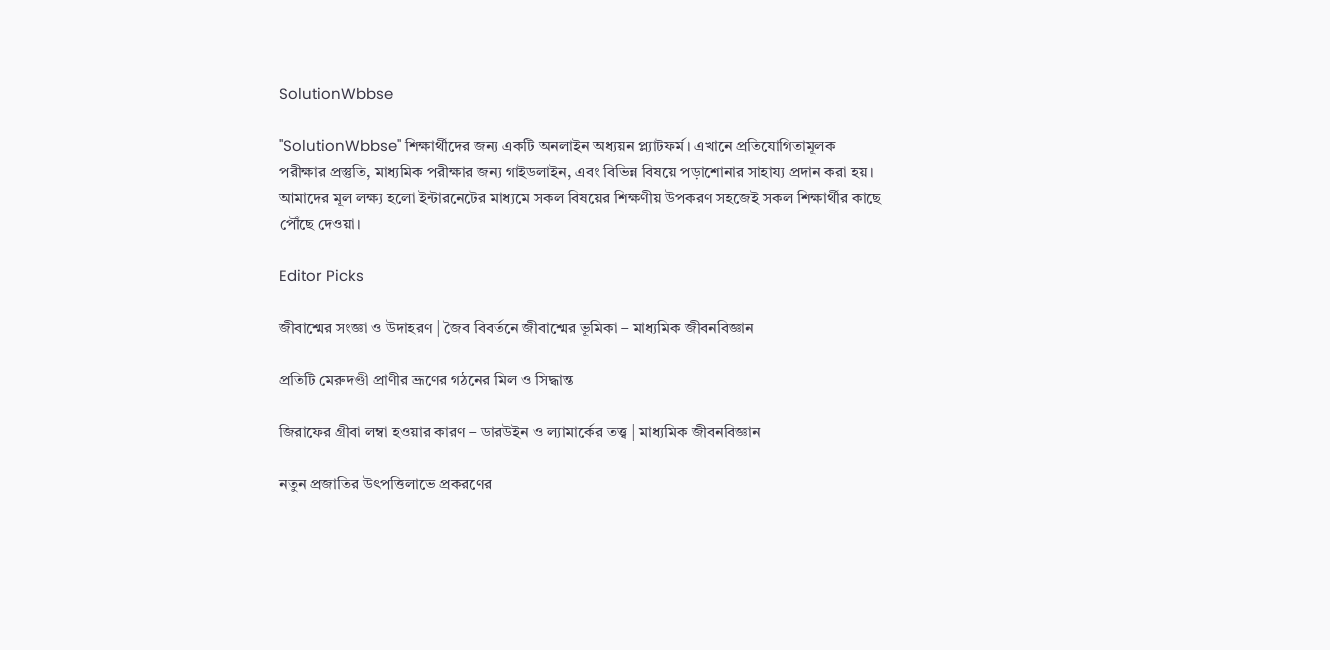SolutionWbbse

"SolutionWbbse" শিক্ষার্থীদের জন্য একটি অনলাইন অধ্যয়ন প্ল্যাটফর্ম। এখানে প্রতিযোগিতামূলক পরীক্ষার প্রস্তুতি, মাধ্যমিক পরীক্ষার জন্য গাইডলাইন, এবং বিভিন্ন বিষয়ে পড়াশোনার সাহায্য প্রদান করা হয়। আমাদের মূল লক্ষ্য হলো ইন্টারনেটের মাধ্যমে সকল বিষয়ের শিক্ষণীয় উপকরণ সহজেই সকল শিক্ষার্থীর কাছে পৌঁছে দেওয়া।

Editor Picks

জীবাশ্মের সংজ্ঞা ও উদাহরণ | জৈব বিবর্তনে জীবাশ্মের ভূমিকা – মাধ্যমিক জীবনবিজ্ঞান

প্রতিটি মেরুদণ্ডী প্রাণীর ভ্রূণের গঠনের মিল ও সিদ্ধান্ত

জিরাফের গ্রীবা লম্বা হওয়ার কারণ – ডারউইন ও ল্যামার্কের তত্ত্ব | মাধ্যমিক জীবনবিজ্ঞান

নতুন প্রজাতির উৎপত্তিলাভে প্রকরণের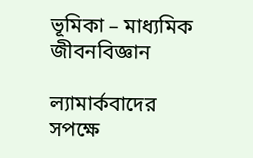ভূমিকা – মাধ্যমিক জীবনবিজ্ঞান

ল্যামার্কবাদের সপক্ষে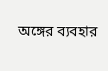অঙ্গের ব্যবহার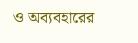ও অব্যবহারের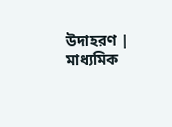উদাহরণ | মাধ্যমিক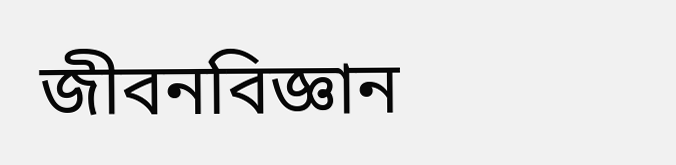জীবনবিজ্ঞান